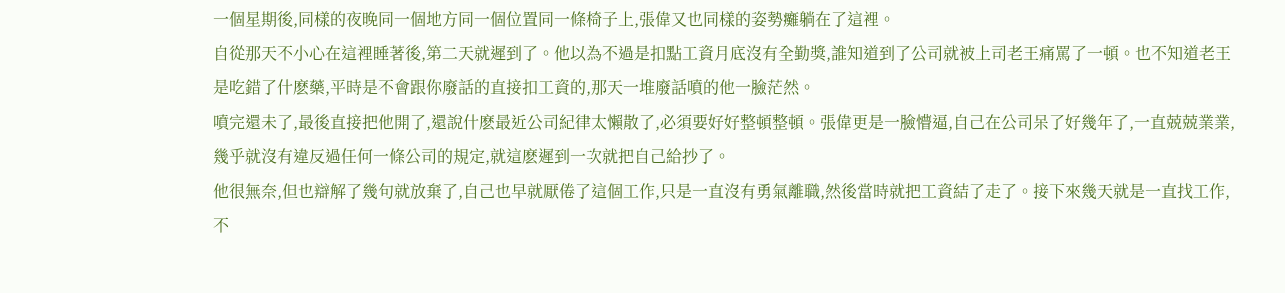一個星期後,同樣的夜晚同一個地方同一個位置同一條椅子上,張偉又也同樣的姿勢癱躺在了這裡。
自從那天不小心在這裡睡著後,第二天就遲到了。他以為不過是扣點工資月底沒有全勤獎,誰知道到了公司就被上司老王痛罵了一頓。也不知道老王是吃錯了什麽藥,平時是不會跟你廢話的直接扣工資的,那天一堆廢話噴的他一臉茫然。
噴完還未了,最後直接把他開了,還說什麽最近公司紀律太懶散了,必須要好好整頓整頓。張偉更是一臉懵逼,自己在公司呆了好幾年了,一直兢兢業業,幾乎就沒有違反過任何一條公司的規定,就這麽遲到一次就把自己給抄了。
他很無奈,但也辯解了幾句就放棄了,自己也早就厭倦了這個工作,只是一直沒有勇氣離職,然後當時就把工資結了走了。接下來幾天就是一直找工作,不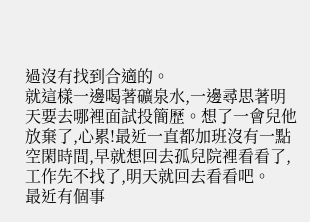過沒有找到合適的。
就這樣一邊喝著礦泉水,一邊尋思著明天要去哪裡面試投簡歷。想了一會兒他放棄了,心累!最近一直都加班沒有一點空閑時間,早就想回去孤兒院裡看看了,工作先不找了,明天就回去看看吧。
最近有個事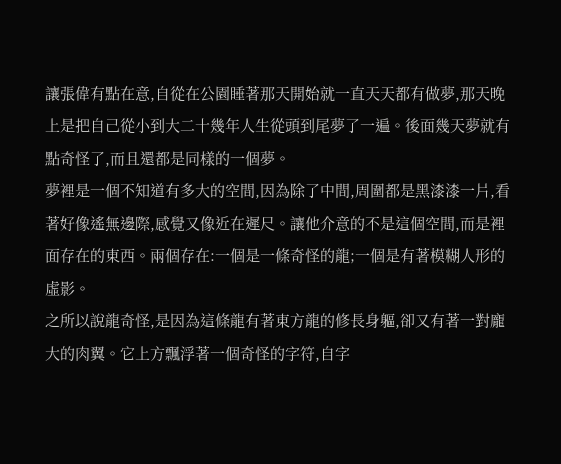讓張偉有點在意,自從在公園睡著那天開始就一直天天都有做夢,那天晚上是把自己從小到大二十幾年人生從頭到尾夢了一遍。後面幾天夢就有點奇怪了,而且還都是同樣的一個夢。
夢裡是一個不知道有多大的空間,因為除了中間,周圍都是黑漆漆一片,看著好像遙無邊際,感覺又像近在遲尺。讓他介意的不是這個空間,而是裡面存在的東西。兩個存在:一個是一條奇怪的龍;一個是有著模糊人形的虛影。
之所以說龍奇怪,是因為這條龍有著東方龍的修長身軀,卻又有著一對龐大的肉翼。它上方飄浮著一個奇怪的字符,自字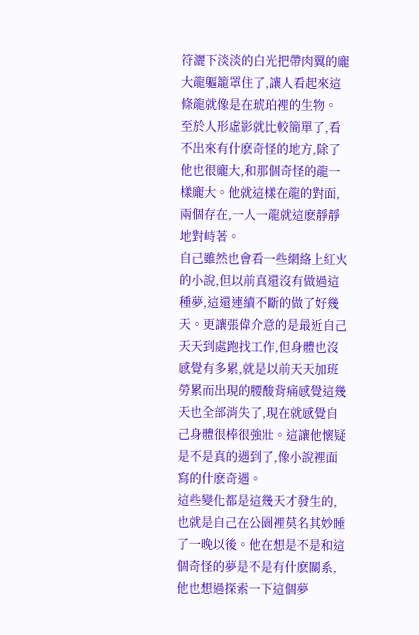符灑下淡淡的白光把帶肉翼的龐大龍軀籠罩住了,讓人看起來這條龍就像是在琥珀裡的生物。
至於人形虛影就比較簡單了,看不出來有什麽奇怪的地方,除了他也很龐大,和那個奇怪的龍一樣龐大。他就這樣在龍的對面,兩個存在,一人一龍就這麽靜靜地對峙著。
自己雖然也會看一些網絡上紅火的小說,但以前真還沒有做過這種夢,這還連續不斷的做了好幾天。更讓張偉介意的是最近自己天天到處跑找工作,但身體也沒感覺有多累,就是以前天天加班勞累而出現的腰酸背痛感覺這幾天也全部消失了,現在就感覺自己身體很棒很強壯。這讓他懷疑是不是真的遇到了,像小說裡面寫的什麽奇遇。
這些變化都是這幾天才發生的,也就是自己在公園裡莫名其妙睡了一晚以後。他在想是不是和這個奇怪的夢是不是有什麽關系,他也想過探索一下這個夢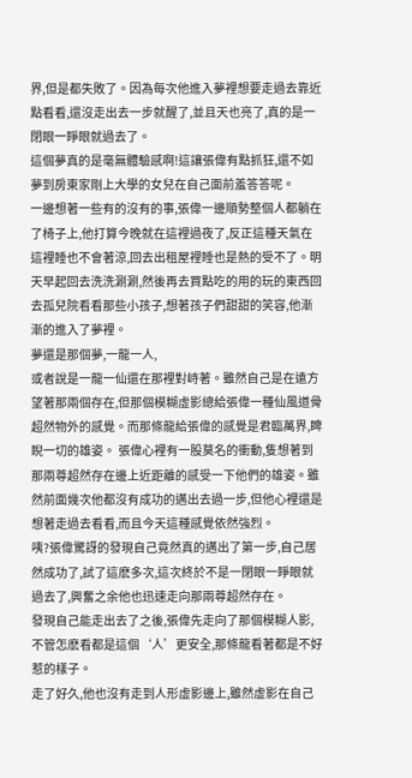界,但是都失敗了。因為每次他進入夢裡想要走過去靠近點看看,還沒走出去一步就醒了,並且天也亮了,真的是一閉眼一睜眼就過去了。
這個夢真的是毫無體驗感啊!這讓張偉有點抓狂,還不如夢到房東家剛上大學的女兒在自己面前羞答答呢。
一邊想著一些有的沒有的事,張偉一邊順勢整個人都躺在了椅子上,他打算今晚就在這裡過夜了,反正這種天氣在這裡睡也不會著涼,回去出租屋裡睡也是熱的受不了。明天早起回去洗洗涮涮,然後再去買點吃的用的玩的東西回去孤兒院看看那些小孩子,想著孩子們甜甜的笑容,他漸漸的進入了夢裡。
夢還是那個夢,一龍一人,
或者說是一龍一仙還在那裡對峙著。雖然自己是在遠方望著那兩個存在,但那個模糊虛影總給張偉一種仙風道骨超然物外的感覺。而那條龍給張偉的感覺是君臨萬界,睥睨一切的雄姿。 張偉心裡有一股莫名的衝動,隻想著到那兩尊超然存在邊上近距離的感受一下他們的雄姿。雖然前面幾次他都沒有成功的邁出去過一步,但他心裡還是想著走過去看看,而且今天這種感覺依然強烈。
咦?張偉驚訝的發現自己竟然真的邁出了第一步,自己居然成功了,試了這麽多次,這次終於不是一閉眼一睜眼就過去了,興奮之余他也迅速走向那兩尊超然存在。
發現自己能走出去了之後,張偉先走向了那個模糊人影,不管怎麽看都是這個‘人’更安全,那條龍看著都是不好惹的樣子。
走了好久,他也沒有走到人形虛影邊上,雖然虛影在自己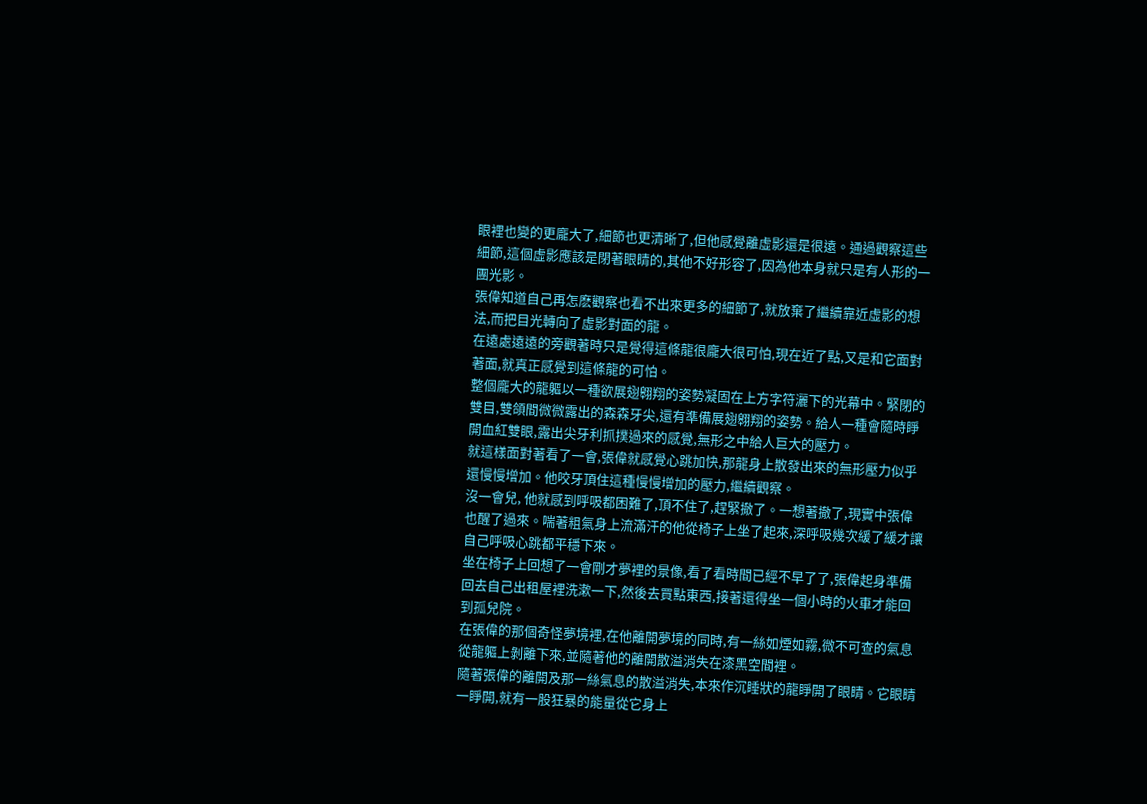眼裡也變的更龐大了,細節也更清晰了,但他感覺離虛影還是很遠。通過觀察這些細節,這個虛影應該是閉著眼睛的,其他不好形容了,因為他本身就只是有人形的一團光影。
張偉知道自己再怎麽觀察也看不出來更多的細節了,就放棄了繼續靠近虛影的想法,而把目光轉向了虛影對面的龍。
在遠處遠遠的旁觀著時只是覺得這條龍很龐大很可怕,現在近了點,又是和它面對著面,就真正感覺到這條龍的可怕。
整個龐大的龍軀以一種欲展翅翱翔的姿勢凝固在上方字符灑下的光幕中。緊閉的雙目,雙頜間微微露出的森森牙尖,還有準備展翅翱翔的姿勢。給人一種會隨時睜開血紅雙眼,露出尖牙利抓撲過來的感覺,無形之中給人巨大的壓力。
就這樣面對著看了一會,張偉就感覺心跳加快,那龍身上散發出來的無形壓力似乎還慢慢增加。他咬牙頂住這種慢慢增加的壓力,繼續觀察。
沒一會兒, 他就感到呼吸都困難了,頂不住了,趕緊撤了。一想著撤了,現實中張偉也醒了過來。喘著粗氣身上流滿汗的他從椅子上坐了起來,深呼吸幾次緩了緩才讓自己呼吸心跳都平穩下來。
坐在椅子上回想了一會剛才夢裡的景像,看了看時間已經不早了了,張偉起身準備回去自己出租屋裡洗漱一下,然後去買點東西,接著還得坐一個小時的火車才能回到孤兒院。
在張偉的那個奇怪夢境裡,在他離開夢境的同時,有一絲如煙如霧,微不可查的氣息從龍軀上剝離下來,並隨著他的離開散溢消失在漆黑空間裡。
隨著張偉的離開及那一絲氣息的散溢消失,本來作沉睡狀的龍睜開了眼睛。它眼睛一睜開,就有一股狂暴的能量從它身上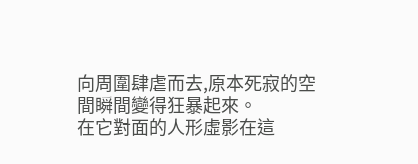向周圍肆虐而去,原本死寂的空間瞬間變得狂暴起來。
在它對面的人形虛影在這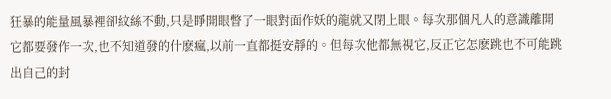狂暴的能量風暴裡卻紋絲不動,只是睜開眼瞥了一眼對面作妖的龍就又閉上眼。每次那個凡人的意識離開它都要發作一次,也不知道發的什麽瘋,以前一直都挺安靜的。但每次他都無視它,反正它怎麽跳也不可能跳出自己的封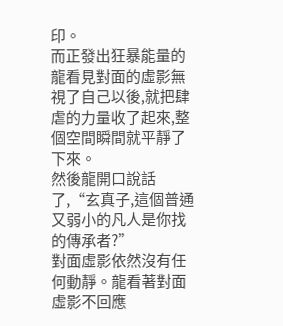印。
而正發出狂暴能量的龍看見對面的虛影無視了自己以後,就把肆虐的力量收了起來,整個空間瞬間就平靜了下來。
然後龍開口說話了,“玄真子,這個普通又弱小的凡人是你找的傳承者?”
對面虛影依然沒有任何動靜。龍看著對面虛影不回應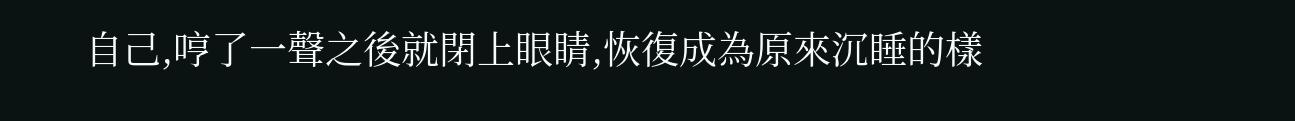自己,哼了一聲之後就閉上眼睛,恢復成為原來沉睡的樣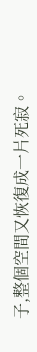子,整個空間又恢復成一片死寂。